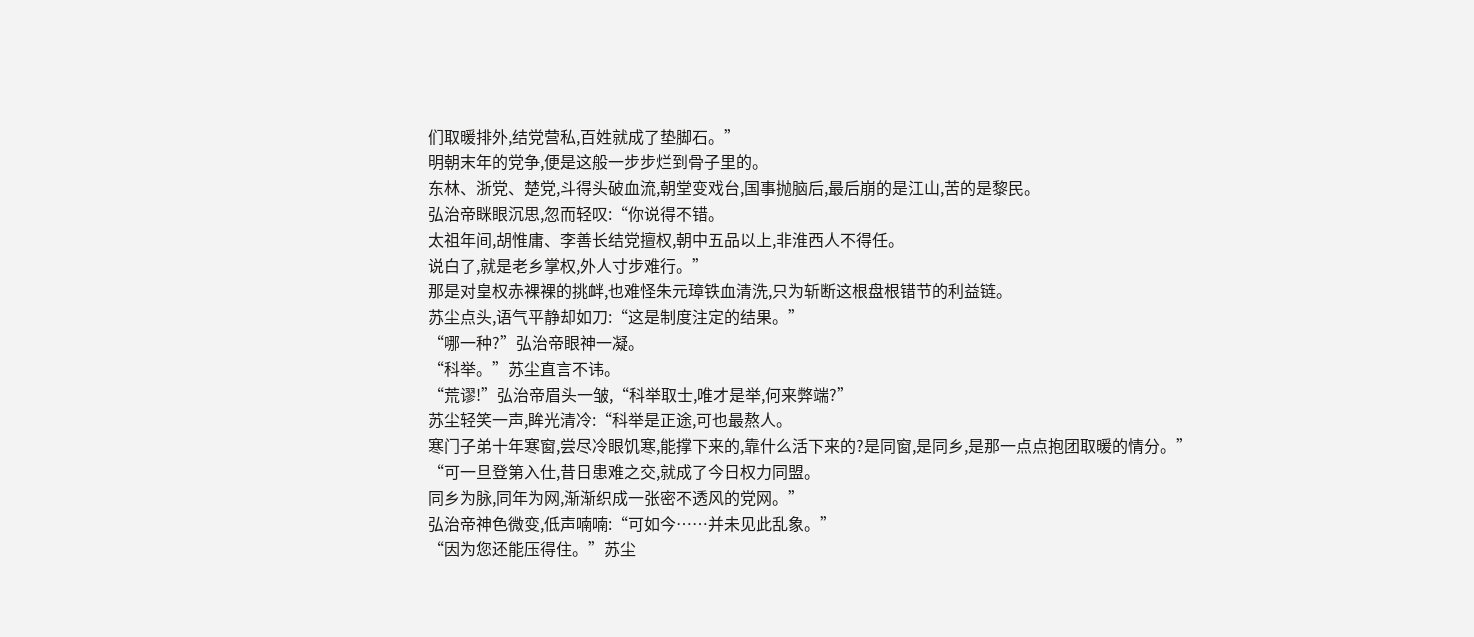们取暖排外,结党营私,百姓就成了垫脚石。”
明朝末年的党争,便是这般一步步烂到骨子里的。
东林、浙党、楚党,斗得头破血流,朝堂变戏台,国事抛脑后,最后崩的是江山,苦的是黎民。
弘治帝眯眼沉思,忽而轻叹:“你说得不错。
太祖年间,胡惟庸、李善长结党擅权,朝中五品以上,非淮西人不得任。
说白了,就是老乡掌权,外人寸步难行。”
那是对皇权赤裸裸的挑衅,也难怪朱元璋铁血清洗,只为斩断这根盘根错节的利益链。
苏尘点头,语气平静却如刀:“这是制度注定的结果。”
“哪一种?”弘治帝眼神一凝。
“科举。”苏尘直言不讳。
“荒谬!”弘治帝眉头一皱,“科举取士,唯才是举,何来弊端?”
苏尘轻笑一声,眸光清冷:“科举是正途,可也最熬人。
寒门子弟十年寒窗,尝尽冷眼饥寒,能撑下来的,靠什么活下来的?是同窗,是同乡,是那一点点抱团取暖的情分。”
“可一旦登第入仕,昔日患难之交,就成了今日权力同盟。
同乡为脉,同年为网,渐渐织成一张密不透风的党网。”
弘治帝神色微变,低声喃喃:“可如今……并未见此乱象。”
“因为您还能压得住。”苏尘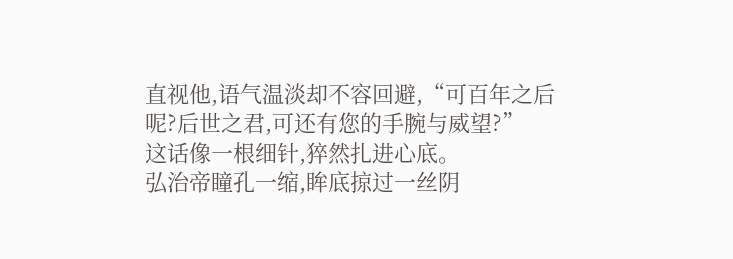直视他,语气温淡却不容回避,“可百年之后呢?后世之君,可还有您的手腕与威望?”
这话像一根细针,猝然扎进心底。
弘治帝瞳孔一缩,眸底掠过一丝阴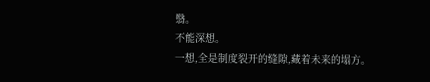翳。
不能深想。
一想,全是制度裂开的缝隙,藏着未来的塌方。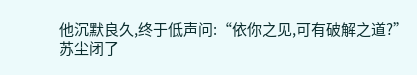他沉默良久,终于低声问:“依你之见,可有破解之道?”
苏尘闭了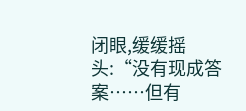闭眼,缓缓摇头:“没有现成答案……但有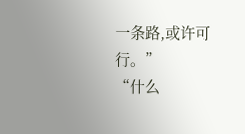一条路,或许可行。”
“什么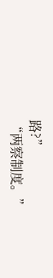路?”
“两察制度。”